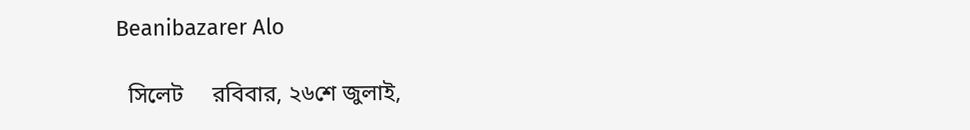Beanibazarer Alo

  সিলেট     রবিবার, ২৬শে জুলাই,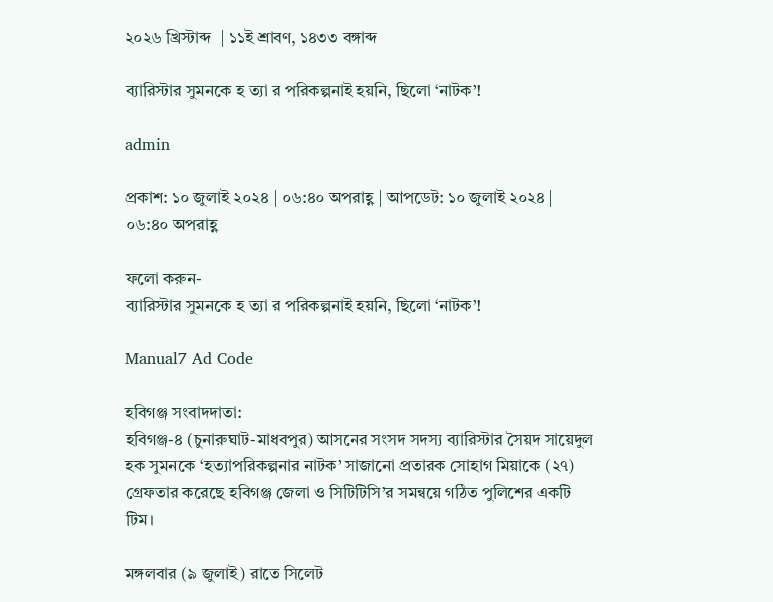২০২৬ খ্রিস্টাব্দ  | ১১ই শ্রাবণ, ১৪৩৩ বঙ্গাব্দ

ব্যারিস্টার সুমনকে হ ত্যা র পরিকল্পনাই হয়নি, ছিলো ‘নাটক’!

admin

প্রকাশ: ১০ জুলাই ২০২৪ | ০৬:৪০ অপরাহ্ণ | আপডেট: ১০ জুলাই ২০২৪ | ০৬:৪০ অপরাহ্ণ

ফলো করুন-
ব্যারিস্টার সুমনকে হ ত্যা র পরিকল্পনাই হয়নি, ছিলো ‘নাটক’!

Manual7 Ad Code

হবিগঞ্জ সংবাদদাতা:
হবিগঞ্জ-৪ (চুনারুঘাট-মাধবপুর) আসনের সংসদ সদস্য ব্যারিস্টার সৈয়দ সায়েদুল হক সুমনকে ‘হত্যাপরিকল্পনার নাটক’ সাজানো প্রতারক সোহাগ মিয়াকে (২৭) গ্রেফতার করেছে হবিগঞ্জ জেলা ও সিটিটিসি’র সমন্বয়ে গঠিত পুলিশের একটি টিম।

মঙ্গলবার (৯ জুলাই) রাতে সিলেট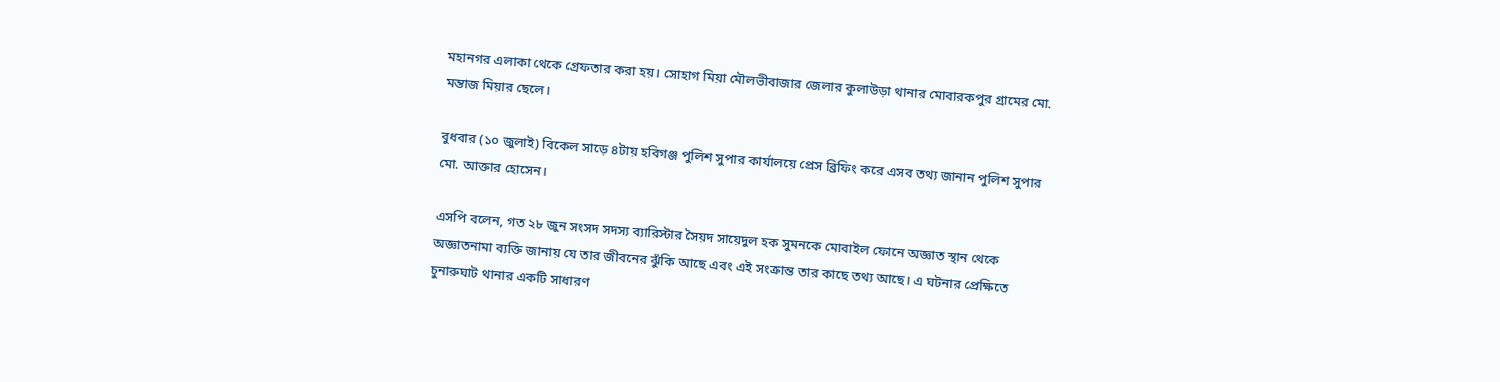মহানগর এলাকা থেকে গ্রেফতার করা হয়। সোহাগ মিয়া মৌলভীবাজার জেলার কুলাউড়া থানার মোবারকপুর গ্রামের মো. মন্তাজ মিয়ার ছেলে।

বুধবার (১০ জুলাই) বিকেল সাড়ে ৪টায় হবিগঞ্জ পুলিশ সুপার কার্যালয়ে প্রেস ব্রিফিং করে এসব তথ্য জানান পুলিশ সুপার মো. আক্তার হোসেন।

এসপি বলেন, গত ২৮ জুন সংসদ সদস্য ব্যারিস্টার সৈয়দ সায়েদুল হক সুমনকে মোবাইল ফোনে অজ্ঞাত স্থান থেকে অজ্ঞাতনামা ব্যক্তি জানায় যে তার জীবনের ঝুঁকি আছে এবং এই সংক্রান্ত তার কাছে তথ্য আছে। এ ঘটনার প্রেক্ষিতে চুনারুঘাট থানার একটি সাধারণ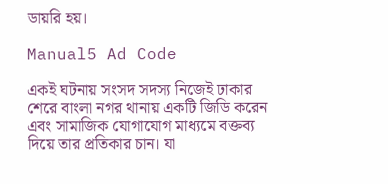ডায়রি হয়।

Manual5 Ad Code

একই ঘটনায় সংসদ সদস্য নিজেই ঢাকার শেরে বাংলা নগর থানায় একটি জিডি করেন এবং সামাজিক যোগাযোগ মাধ্যমে বক্তব্য দিয়ে তার প্রতিকার চান। যা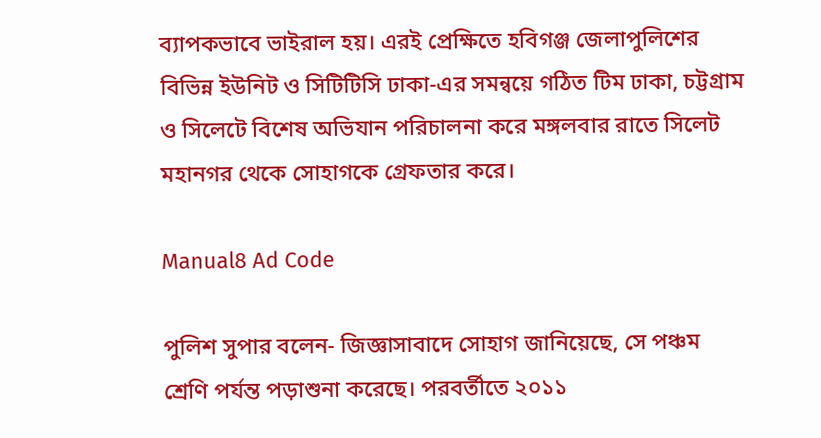ব্যাপকভাবে ভাইরাল হয়। এরই প্রেক্ষিতে হবিগঞ্জ জেলাপুলিশের বিভিন্ন ইউনিট ও সিটিটিসি ঢাকা-এর সমন্বয়ে গঠিত টিম ঢাকা, চট্টগ্রাম ও সিলেটে বিশেষ অভিযান পরিচালনা করে মঙ্গলবার রাতে সিলেট মহানগর থেকে সোহাগকে গ্রেফতার করে।

Manual8 Ad Code

পুলিশ সুপার বলেন- জিজ্ঞাসাবাদে সোহাগ জানিয়েছে, সে পঞ্চম শ্রেণি পর্যন্ত পড়াশুনা করেছে। পরবর্তীতে ২০১১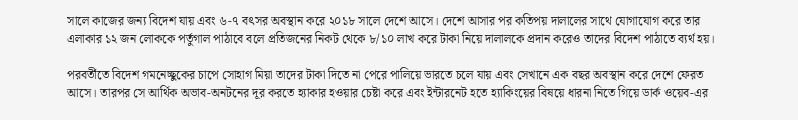সালে কাজের জন্য বিদেশ যায় এবং ৬-৭ বৎসর অবস্থান করে ২০১৮ সালে দেশে আসে। দেশে আসার পর কতিপয় দালালের সাথে যোগাযোগ করে তার এলাকার ১২ জন লোককে পর্তুগাল পাঠাবে বলে প্রতিজনের নিকট থেকে ৮/১০ লাখ করে টাকা নিয়ে দালালকে প্রদান করেও তাদের বিদেশ পাঠাতে ব্যর্থ হয়।

পরবর্তীতে বিদেশ গমনেচ্ছুকের চাপে সোহাগ মিয়া তাদের টাকা দিতে না পেরে পালিয়ে ভারতে চলে যায় এবং সেখানে এক বছর অবস্থান করে দেশে ফেরত আসে। তারপর সে আর্থিক অভাব-অনটনের দূর করতে হ্যাকার হওয়ার চেষ্টা করে এবং ইন্টারনেট হতে হ্যাকিংয়ের বিষয়ে ধারনা নিতে গিয়ে ডার্ক ওয়েব-এর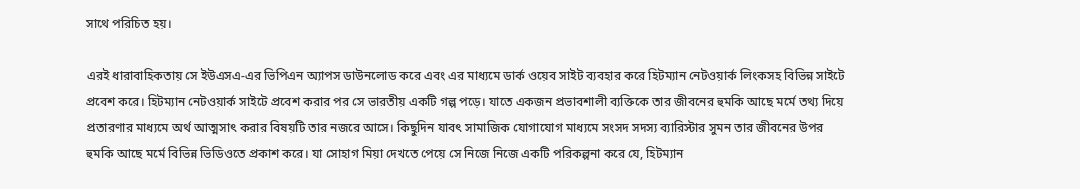সাথে পরিচিত হয়।

এরই ধারাবাহিকতায় সে ইউএসএ-এর ভিপিএন অ্যাপস ডাউনলোড করে এবং এর মাধ্যমে ডার্ক ওয়েব সাইট ব্যবহার করে হিটম্যান নেটওয়ার্ক লিংকসহ বিভিন্ন সাইটে প্রবেশ করে। হিটম্যান নেটওয়ার্ক সাইটে প্রবেশ করার পর সে ভারতীয় একটি গল্প পড়ে। যাতে একজন প্রভাবশালী ব্যক্তিকে তার জীবনের হুমকি আছে মর্মে তথ্য দিয়ে প্রতারণার মাধ্যমে অর্থ আত্মসাৎ করার বিষয়টি তার নজরে আসে। কিছুদিন যাবৎ সামাজিক যোগাযোগ মাধ্যমে সংসদ সদস্য ব্যারিস্টার সুমন তার জীবনের উপর হুমকি আছে মর্মে বিভিন্ন ভিডিওতে প্রকাশ করে। যা সোহাগ মিয়া দেখতে পেয়ে সে নিজে নিজে একটি পরিকল্পনা করে যে, হিটম্যান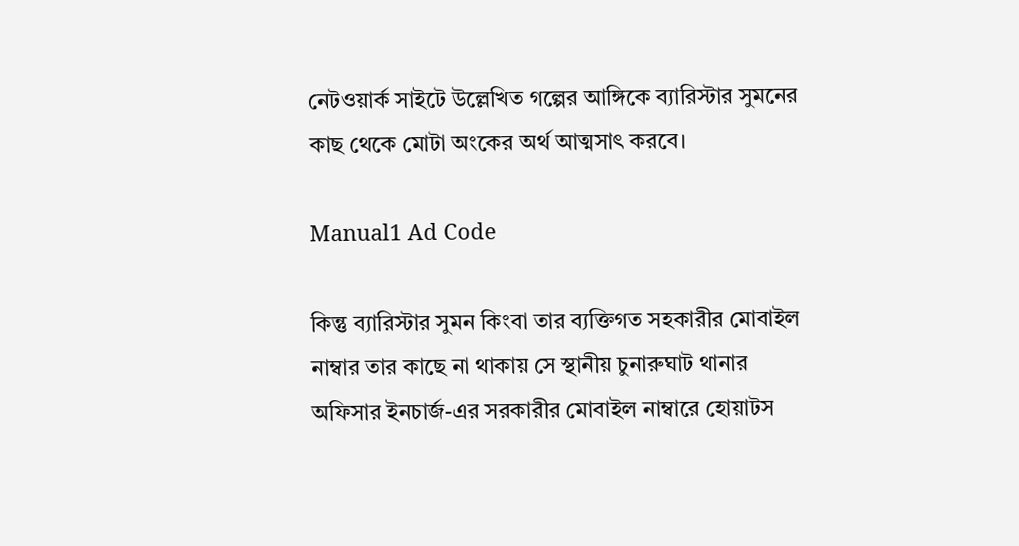নেটওয়ার্ক সাইটে উল্লেখিত গল্পের আঙ্গিকে ব্যারিস্টার সুমনের কাছ থেকে মোটা অংকের অর্থ আত্মসাৎ করবে।

Manual1 Ad Code

কিন্তু ব্যারিস্টার সুমন কিংবা তার ব্যক্তিগত সহকারীর মোবাইল নাম্বার তার কাছে না থাকায় সে স্থানীয় চুনারুঘাট থানার অফিসার ইনচার্জ-এর সরকারীর মোবাইল নাম্বারে হোয়াটস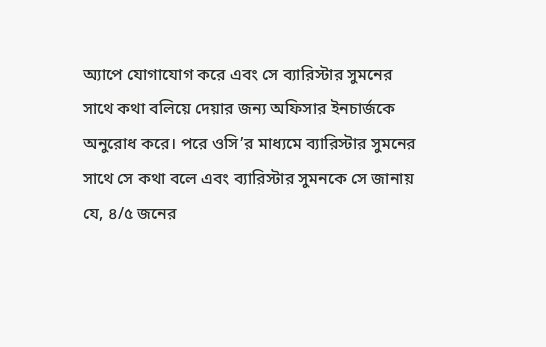অ্যাপে যোগাযোগ করে এবং সে ব্যারিস্টার সুমনের সাথে কথা বলিয়ে দেয়ার জন্য অফিসার ইনচার্জকে অনুরোধ করে। পরে ওসি’র মাধ্যমে ব্যারিস্টার সুমনের সাথে সে কথা বলে এবং ব্যারিস্টার সুমনকে সে জানায় যে, ৪/৫ জনের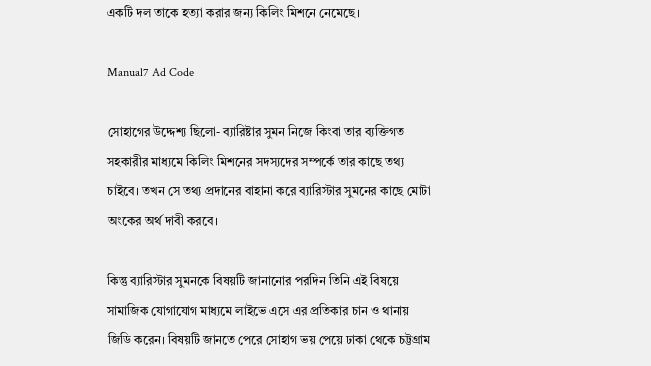একটি দল তাকে হত্যা করার জন্য কিলিং মিশনে নেমেছে।

Manual7 Ad Code

সোহাগের উদ্দেশ্য ছিলো- ব্যারিষ্টার সুমন নিজে কিংবা তার ব্যক্তিগত সহকারীর মাধ্যমে কিলিং মিশনের সদস্যদের সম্পর্কে তার কাছে তথ্য চাইবে। তখন সে তথ্য প্রদানের বাহানা করে ব্যারিস্টার সুমনের কাছে মোটা অংকের অর্থ দাবী করবে।

কিন্তু ব্যারিস্টার সুমনকে বিষয়টি জানানোর পরদিন তিনি এই বিষয়ে সামাজিক যোগাযোগ মাধ্যমে লাইভে এসে এর প্রতিকার চান ও থানায় জিডি করেন। বিষয়টি জানতে পেরে সোহাগ ভয় পেয়ে ঢাকা থেকে চট্টগ্রাম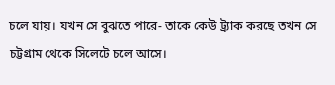চলে যায়। যখন সে বুঝতে পারে- তাকে কেউ ট্র্যাক করছে তখন সে চট্টগ্রাম থেকে সিলেটে চলে আসে।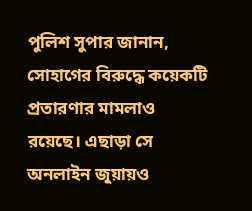পুলিশ সুপার জানান, সোহাগের বিরুদ্ধে কয়েকটি প্রতারণার মামলাও রয়েছে। এছাড়া সে অনলাইন জুয়ায়ও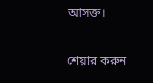আসক্ত।

শেয়ার করুন